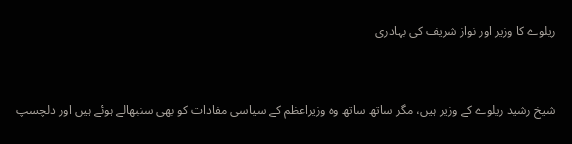ریلوے کا وزیر اور نواز شریف کی بہادری


شیخ رشید ریلوے کے وزیر ہیں، مگر ساتھ ساتھ وہ وزیراعظم کے سیاسی مفادات کو بھی سنبھالے ہوئے ہیں اور دلچسپ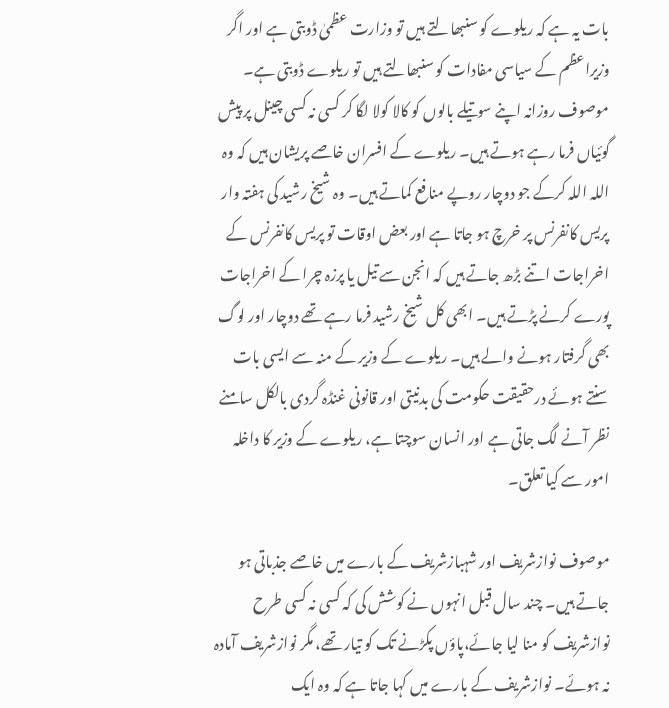بات یہ ہے کہ ریلوے کو سنبھالتے ہیں تو وزارت عظمیٰ ڈوبتی ہے اور اگر وزیراعظم کے سیاسی مفادات کو سنبھالتے ہیں تو ریلوے ڈوبتی ہے۔ موصوف روزانہ اپنے سوتیلے بالوں کو کالا کولا لگا کر کسی نہ کسی چینل پر پیش گوئیاں فرما رہے ہوتے ہیں۔ ریلوے کے افسران خاصے پریشان ہیں کہ وہ اللہ اللہ کرکے جو دوچار روپے منافع کماتے ہیں۔ وہ شیخ رشید کی ہفتہ وار پریس کانفرنس پر خرچ ہو جاتا ہے اور بعض اوقات تو پریس کانفرنس کے اخراجات اتنے بڑھ جاتے ہیں کہ انجن سے تیل یا پرزہ چرا کے اخراجات پورے کرنے پڑتے ہیں۔ ابھی کل شیخ رشید فرما رہے تھے دوچار اور لوگ بھی گرفتار ہونے والے ہیں۔ ریلوے کے وزیر کے منہ سے ایسی بات سنتے ہوئے درحقیقت حکومت کی بدنیتی اور قانونی غنڈہ گردی بالکل سامنے نظر آنے لگ جاتی ہے اور انسان سوچتا ہے، ریلوے کے وزیر کا داخلہ امور سے کیا تعلق۔

موصوف نوازشریف اور شہبازشریف کے بارے میں خاصے جذباتی ہو جاتے ہیں۔ چند سال قبل انہوں نے کوشش کی کہ کسی نہ کسی طرح نوازشریف کو منا لیا جائے،پاؤں پکڑنے تک کو تیار تھے، مگر نوازشریف آمادہ نہ ہوئے۔ نوازشریف کے بارے میں کہا جاتا ہے کہ وہ ایک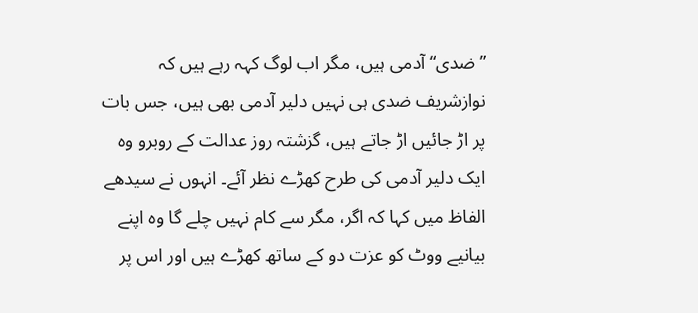”ضدی“ آدمی ہیں، مگر اب لوگ کہہ رہے ہیں کہ نوازشریف ضدی ہی نہیں دلیر آدمی بھی ہیں، جس بات پر اڑ جائیں اڑ جاتے ہیں، گزشتہ روز عدالت کے روبرو وہ ایک دلیر آدمی کی طرح کھڑے نظر آئے۔ انہوں نے سیدھے الفاظ میں کہا کہ اگر، مگر سے کام نہیں چلے گا وہ اپنے بیانیے ووٹ کو عزت دو کے ساتھ کھڑے ہیں اور اس پر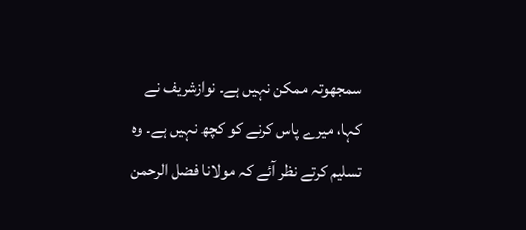سمجھوتہ ممکن نہیں ہے۔ نوازشریف نے کہا، میرے پاس کرنے کو کچھ نہیں ہے۔ وہ تسلیم کرتے نظر آئے کہ مولانا فضل الرحمن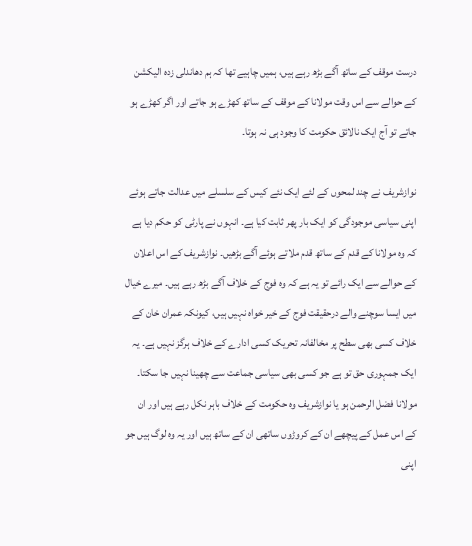درست موقف کے ساتھ آگے بڑھ رہے ہیں، ہمیں چاہیے تھا کہ ہم دھاندلی زدہ الیکشن کے حوالے سے اس وقت مولانا کے موقف کے ساتھ کھڑے ہو جاتے اور اگر کھڑے ہو جاتے تو آج ایک نالائق حکومت کا وجود ہی نہ ہوتا۔

نوازشریف نے چند لمحوں کے لئے ایک نئے کیس کے سلسلے میں عدالت جاتے ہوئے اپنی سیاسی موجودگی کو ایک بار پھر ثابت کیا ہے۔ انہوں نے پارٹی کو حکم دیا ہے کہ وہ مولانا کے قدم کے ساتھ قدم ملاتے ہوئے آگے بڑھیں۔ نوازشریف کے اس اعلان کے حوالے سے ایک رائے تو یہ ہے کہ وہ فوج کے خلاف آگے بڑھ رہے ہیں۔ میرے خیال میں ایسا سوچنے والے درحقیقت فوج کے خیر خواہ نہیں ہیں، کیونکہ عمران خان کے خلاف کسی بھی سطح پر مخالفانہ تحریک کسی ادارے کے خلاف ہرگز نہیں ہے۔ یہ ایک جمہوری حق تو ہے جو کسی بھی سیاسی جماعت سے چھینا نہیں جا سکتا۔ مولانا فضل الرحمن ہو یا نوازشریف وہ حکومت کے خلاف باہر نکل رہے ہیں اور ان کے اس عمل کے پیچھے ان کے کروڑوں ساتھی ان کے ساتھ ہیں اور یہ وہ لوگ ہیں جو اپنی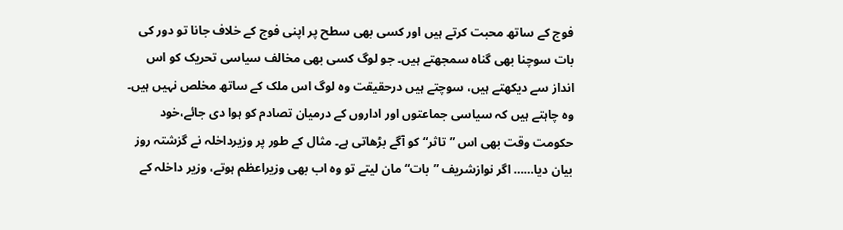فوج کے ساتھ محبت کرتے ہیں اور کسی بھی سطح پر اپنی فوج کے خلاف جانا تو دور کی بات سوچنا بھی گناہ سمجھتے ہیں۔ جو لوگ کسی بھی مخالف سیاسی تحریک کو اس انداز سے دیکھتے ہیں، سوچتے ہیں درحقیقت وہ لوگ اس ملک کے ساتھ مخلص نہیں ہیں۔ وہ چاہتے ہیں کہ سیاسی جماعتوں اور اداروں کے درمیان تصادم کو ہوا دی جائے،خود حکومت وقت بھی اس ”تاثر“ کو آگے بڑھاتی ہے۔ مثال کے طور پر وزیرداخلہ نے گزشتہ روز بیان دیا…… اگر نوازشریف ”بات“ مان لیتے تو وہ اب بھی وزیراعظم ہوتے، وزیر داخلہ کے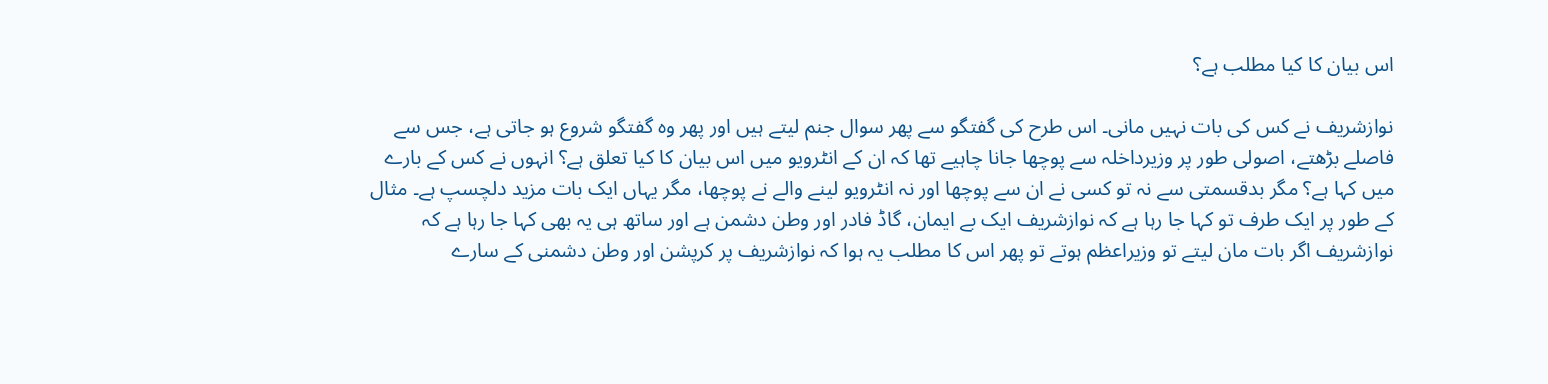اس بیان کا کیا مطلب ہے؟

نوازشریف نے کس کی بات نہیں مانی۔ اس طرح کی گفتگو سے پھر سوال جنم لیتے ہیں اور پھر وہ گفتگو شروع ہو جاتی ہے، جس سے فاصلے بڑھتے، اصولی طور پر وزیرداخلہ سے پوچھا جانا چاہیے تھا کہ ان کے انٹرویو میں اس بیان کا کیا تعلق ہے؟ انہوں نے کس کے بارے میں کہا ہے؟ مگر بدقسمتی سے نہ تو کسی نے ان سے پوچھا اور نہ انٹرویو لینے والے نے پوچھا، مگر یہاں ایک بات مزید دلچسپ ہے۔ مثال کے طور پر ایک طرف تو کہا جا رہا ہے کہ نوازشریف ایک بے ایمان، گاڈ فادر اور وطن دشمن ہے اور ساتھ ہی یہ بھی کہا جا رہا ہے کہ نوازشریف اگر بات مان لیتے تو وزیراعظم ہوتے تو پھر اس کا مطلب یہ ہوا کہ نوازشریف پر کرپشن اور وطن دشمنی کے سارے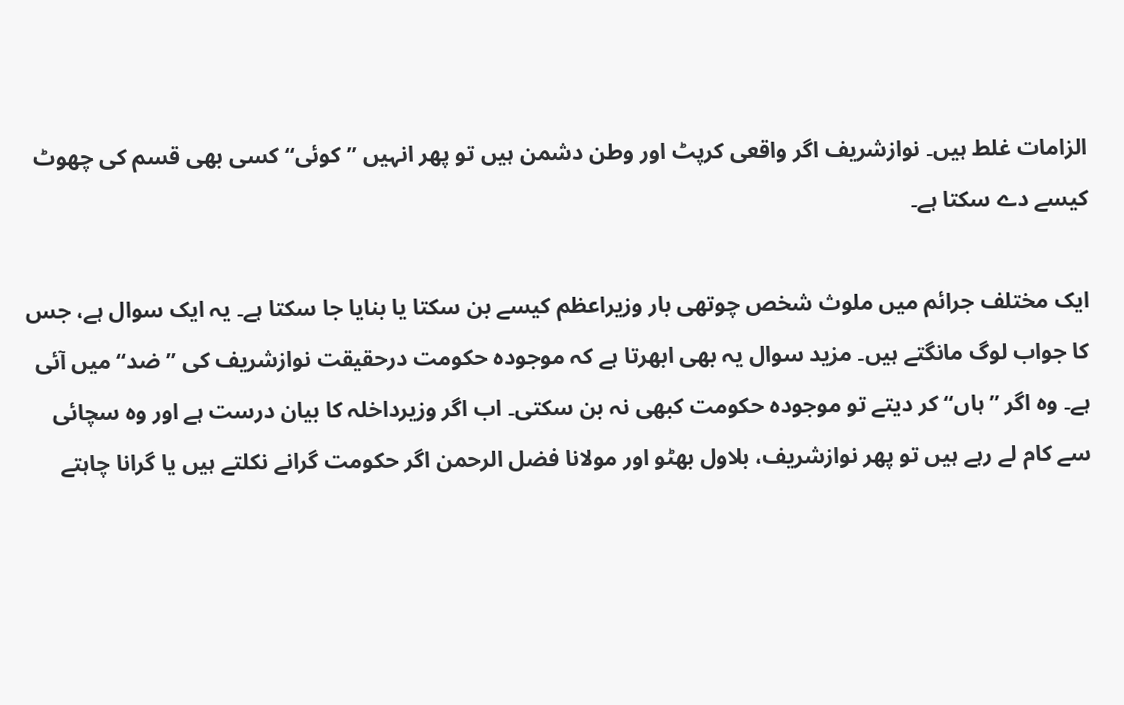الزامات غلط ہیں۔ نوازشریف اگر واقعی کرپٹ اور وطن دشمن ہیں تو پھر انہیں ”کوئی“ کسی بھی قسم کی چھوٹ کیسے دے سکتا ہے۔

ایک مختلف جرائم میں ملوث شخص چوتھی بار وزیراعظم کیسے بن سکتا یا بنایا جا سکتا ہے۔ یہ ایک سوال ہے، جس کا جواب لوگ مانگتے ہیں۔ مزید سوال یہ بھی ابھرتا ہے کہ موجودہ حکومت درحقیقت نوازشریف کی ”ضد“ میں آئی ہے۔ وہ اگر ”ہاں“ کر دیتے تو موجودہ حکومت کبھی نہ بن سکتی۔ اب اگر وزیرداخلہ کا بیان درست ہے اور وہ سچائی سے کام لے رہے ہیں تو پھر نوازشریف، بلاول بھٹو اور مولانا فضل الرحمن اگر حکومت گرانے نکلتے ہیں یا گرانا چاہتے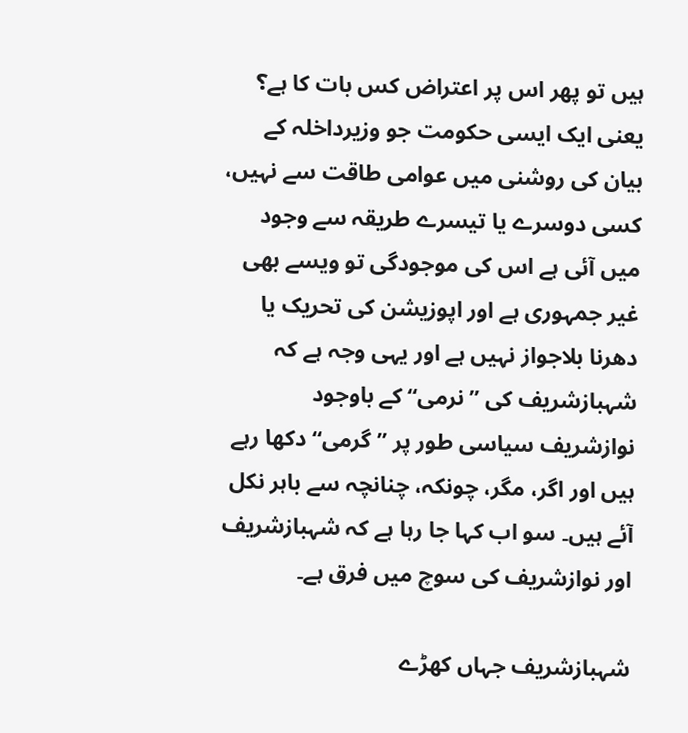ہیں تو پھر اس پر اعتراض کس بات کا ہے؟ یعنی ایک ایسی حکومت جو وزیرداخلہ کے بیان کی روشنی میں عوامی طاقت سے نہیں، کسی دوسرے یا تیسرے طریقہ سے وجود میں آئی ہے اس کی موجودگی تو ویسے بھی غیر جمہوری ہے اور اپوزیشن کی تحریک یا دھرنا بلاجواز نہیں ہے اور یہی وجہ ہے کہ شہبازشریف کی ”نرمی“ کے باوجود نوازشریف سیاسی طور پر ”گرمی“ دکھا رہے ہیں اور اگر، مگر، چونکہ، چنانچہ سے باہر نکل آئے ہیں۔ سو اب کہا جا رہا ہے کہ شہبازشریف اور نوازشریف کی سوچ میں فرق ہے۔

شہبازشریف جہاں کھڑے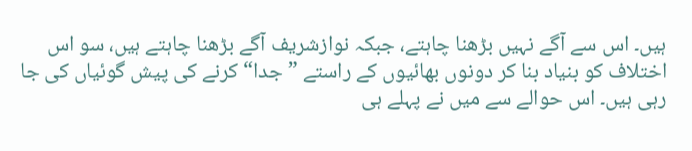ہیں۔ اس سے آگے نہیں بڑھنا چاہتے، جبکہ نوازشریف آگے بڑھنا چاہتے ہیں، سو اس اختلاف کو بنیاد بنا کر دونوں بھائیوں کے راستے ”جدا“ کرنے کی پیش گوئیاں کی جا رہی ہیں۔ اس حوالے سے میں نے پہلے ہی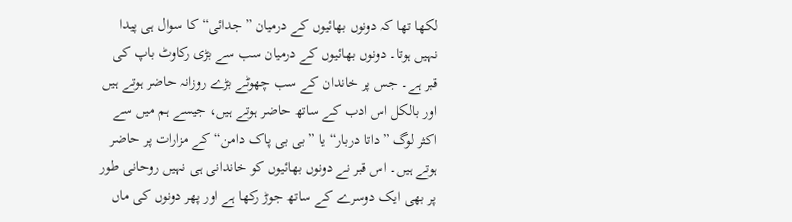لکھا تھا کہ دونوں بھائیوں کے درمیان ”جدائی“ کا سوال ہی پیدا نہیں ہوتا۔ دونوں بھائیوں کے درمیان سب سے بڑی رکاوٹ باپ کی قبر ہے۔ جس پر خاندان کے سب چھوٹے بڑے روزانہ حاضر ہوتے ہیں اور بالکل اس ادب کے ساتھ حاضر ہوتے ہیں، جیسے ہم میں سے اکثر لوگ ”داتا دربار“ یا ”بی بی پاک دامن“ کے مزارات پر حاضر ہوتے ہیں۔ اس قبر نے دونوں بھائیوں کو خاندانی ہی نہیں روحانی طور پر بھی ایک دوسرے کے ساتھ جوڑ رکھا ہے اور پھر دونوں کی ماں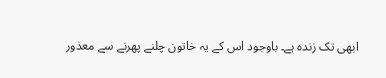ابھی تک زندہ ہے۔ باوجود اس کے یہ خاتون چلنے پھرنے سے معذور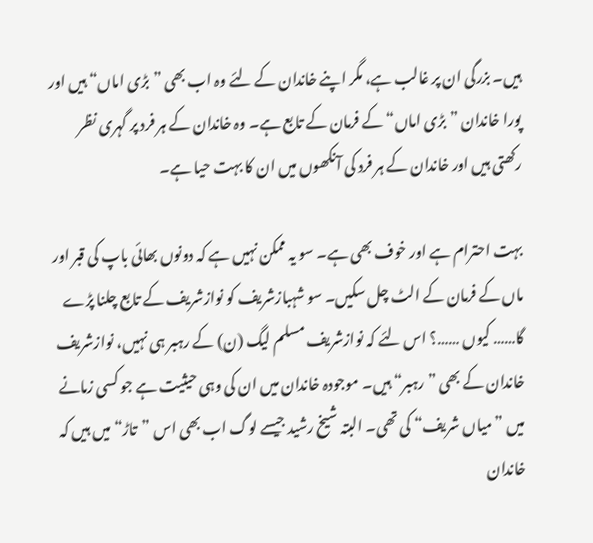ہیں۔ بزرگی ان پر غالب ہے، مگر اپنے خاندان کے لئے وہ اب بھی ”بڑی اماں“ ہیں اور پورا خاندان ”بڑی اماں“ کے فرمان کے تابع ہے۔ وہ خاندان کے ہر فرد پر گہری نظر رکھتی ہیں اور خاندان کے ہر فرد کی آنکھوں میں ان کا بہت حیا ہے۔

بہت احترام ہے اور خوف بھی ہے۔ سو یہ ممکن نہیں ہے کہ دونوں بھائی باپ کی قبر اور ماں کے فرمان کے الٹ چل سکیں۔ سو شہبازشریف کو نوازشریف کے تابع چلنا پڑے گا…… کیوں ……؟ اس لئے کہ نوازشریف مسلم لیگ (ن) کے رہبر ہی نہیں، نوازشریف خاندان کے بھی ”رہبر“ ہیں۔ موجودہ خاندان میں ان کی وہی حیثیت ہے جو کسی زمانے میں ”میاں شریف“ کی تھی۔ البتہ شیخ رشید جیسے لوگ اب بھی اس ”تاڑ“ میں ہیں کہ خاندان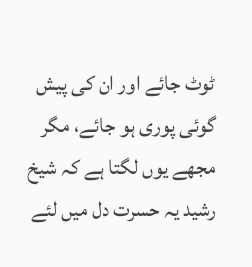ٹوٹ جائے اور ان کی پیش گوئی پوری ہو جائے، مگر مجھے یوں لگتا ہے کہ شیخ رشید یہ حسرت دل میں لئے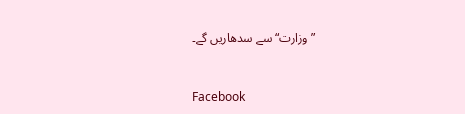”وزارت“ سے سدھاریں گے۔


Facebook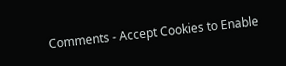Comments - Accept Cookies to Enable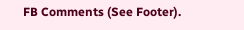FB Comments (See Footer).